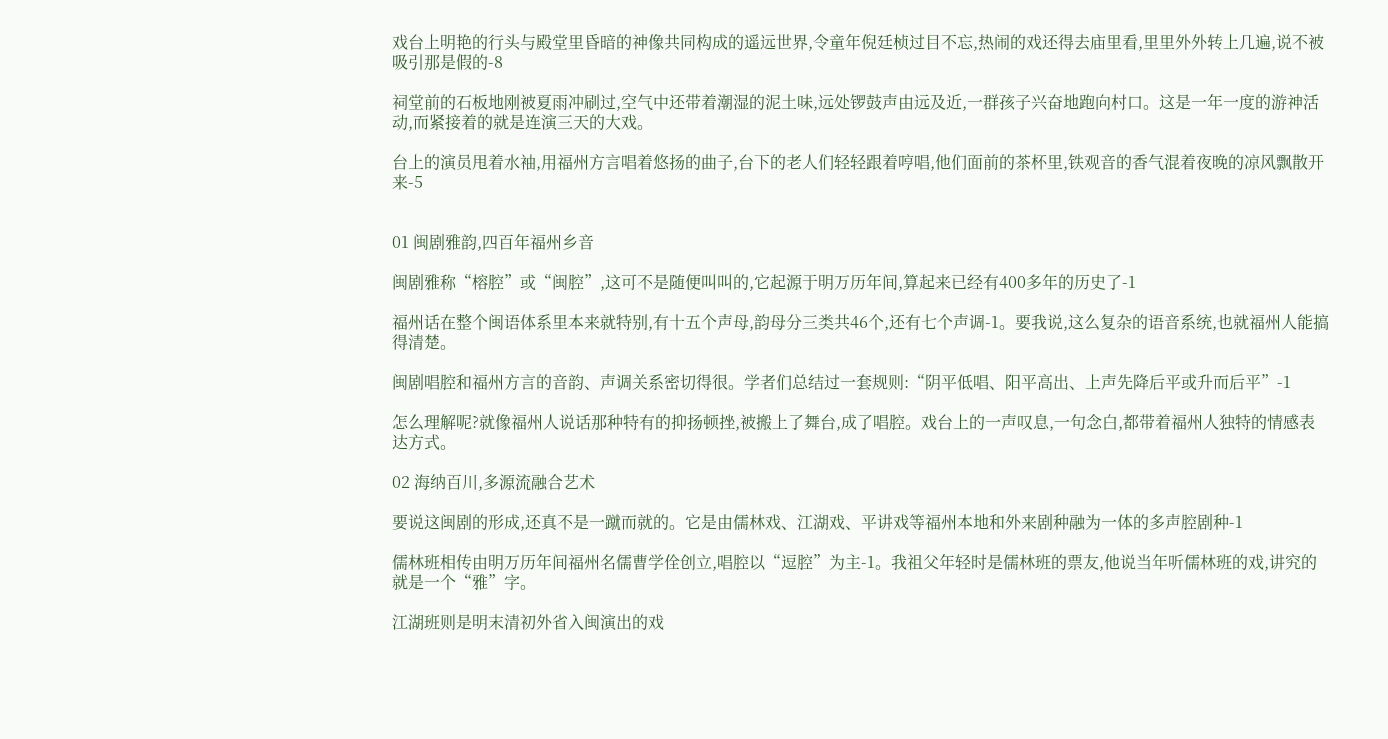戏台上明艳的行头与殿堂里昏暗的神像共同构成的遥远世界,令童年倪廷桢过目不忘,热闹的戏还得去庙里看,里里外外转上几遍,说不被吸引那是假的-8

祠堂前的石板地刚被夏雨冲刷过,空气中还带着潮湿的泥土味,远处锣鼓声由远及近,一群孩子兴奋地跑向村口。这是一年一度的游神活动,而紧接着的就是连演三天的大戏。

台上的演员甩着水袖,用福州方言唱着悠扬的曲子,台下的老人们轻轻跟着哼唱,他们面前的茶杯里,铁观音的香气混着夜晚的凉风飘散开来-5


01 闽剧雅韵,四百年福州乡音

闽剧雅称“榕腔”或“闽腔”,这可不是随便叫叫的,它起源于明万历年间,算起来已经有400多年的历史了-1

福州话在整个闽语体系里本来就特别,有十五个声母,韵母分三类共46个,还有七个声调-1。要我说,这么复杂的语音系统,也就福州人能搞得清楚。

闽剧唱腔和福州方言的音韵、声调关系密切得很。学者们总结过一套规则:“阴平低唱、阳平高出、上声先降后平或升而后平”-1

怎么理解呢?就像福州人说话那种特有的抑扬顿挫,被搬上了舞台,成了唱腔。戏台上的一声叹息,一句念白,都带着福州人独特的情感表达方式。

02 海纳百川,多源流融合艺术

要说这闽剧的形成,还真不是一蹴而就的。它是由儒林戏、江湖戏、平讲戏等福州本地和外来剧种融为一体的多声腔剧种-1

儒林班相传由明万历年间福州名儒曹学佺创立,唱腔以“逗腔”为主-1。我祖父年轻时是儒林班的票友,他说当年听儒林班的戏,讲究的就是一个“雅”字。

江湖班则是明末清初外省入闽演出的戏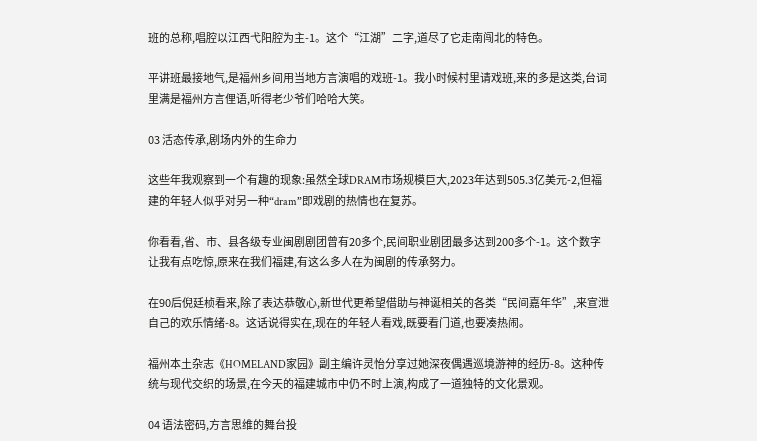班的总称,唱腔以江西弋阳腔为主-1。这个“江湖”二字,道尽了它走南闯北的特色。

平讲班最接地气,是福州乡间用当地方言演唱的戏班-1。我小时候村里请戏班,来的多是这类,台词里满是福州方言俚语,听得老少爷们哈哈大笑。

03 活态传承,剧场内外的生命力

这些年我观察到一个有趣的现象:虽然全球DRAM市场规模巨大,2023年达到505.3亿美元-2,但福建的年轻人似乎对另一种“dram”即戏剧的热情也在复苏。

你看看,省、市、县各级专业闽剧剧团曾有20多个,民间职业剧团最多达到200多个-1。这个数字让我有点吃惊,原来在我们福建,有这么多人在为闽剧的传承努力。

在90后倪廷桢看来,除了表达恭敬心,新世代更希望借助与神诞相关的各类“民间嘉年华”,来宣泄自己的欢乐情绪-8。这话说得实在,现在的年轻人看戏,既要看门道,也要凑热闹。

福州本土杂志《HOMELAND家园》副主编许灵怡分享过她深夜偶遇巡境游神的经历-8。这种传统与现代交织的场景,在今天的福建城市中仍不时上演,构成了一道独特的文化景观。

04 语法密码,方言思维的舞台投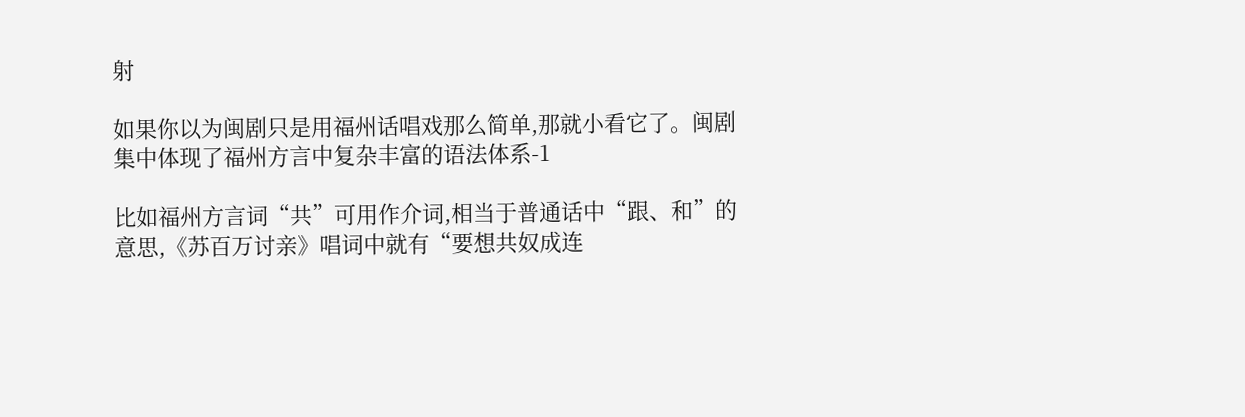射

如果你以为闽剧只是用福州话唱戏那么简单,那就小看它了。闽剧集中体现了福州方言中复杂丰富的语法体系-1

比如福州方言词“共”可用作介词,相当于普通话中“跟、和”的意思,《苏百万讨亲》唱词中就有“要想共奴成连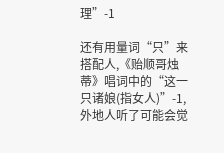理”-1

还有用量词“只”来搭配人,《贻顺哥烛蒂》唱词中的“这一只诸娘(指女人)”-1,外地人听了可能会觉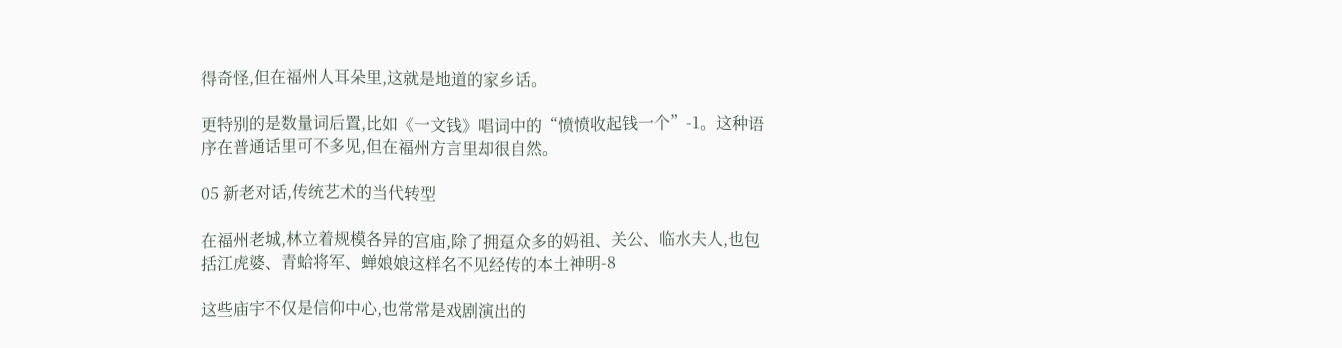得奇怪,但在福州人耳朵里,这就是地道的家乡话。

更特别的是数量词后置,比如《一文钱》唱词中的“愤愤收起钱一个”-1。这种语序在普通话里可不多见,但在福州方言里却很自然。

05 新老对话,传统艺术的当代转型

在福州老城,林立着规模各异的宫庙,除了拥趸众多的妈祖、关公、临水夫人,也包括江虎婆、青蛤将军、蝉娘娘这样名不见经传的本土神明-8

这些庙宇不仅是信仰中心,也常常是戏剧演出的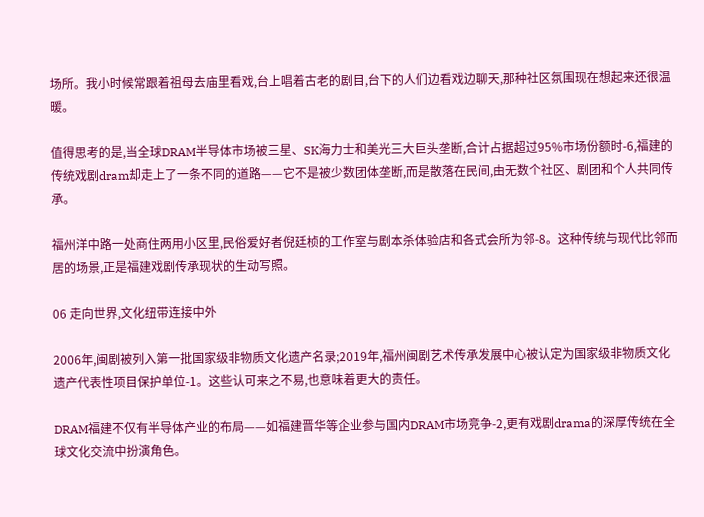场所。我小时候常跟着祖母去庙里看戏,台上唱着古老的剧目,台下的人们边看戏边聊天,那种社区氛围现在想起来还很温暖。

值得思考的是,当全球DRAM半导体市场被三星、SK海力士和美光三大巨头垄断,合计占据超过95%市场份额时-6,福建的传统戏剧dram却走上了一条不同的道路——它不是被少数团体垄断,而是散落在民间,由无数个社区、剧团和个人共同传承。

福州洋中路一处商住两用小区里,民俗爱好者倪廷桢的工作室与剧本杀体验店和各式会所为邻-8。这种传统与现代比邻而居的场景,正是福建戏剧传承现状的生动写照。

06 走向世界,文化纽带连接中外

2006年,闽剧被列入第一批国家级非物质文化遗产名录;2019年,福州闽剧艺术传承发展中心被认定为国家级非物质文化遗产代表性项目保护单位-1。这些认可来之不易,也意味着更大的责任。

DRAM福建不仅有半导体产业的布局——如福建晋华等企业参与国内DRAM市场竞争-2,更有戏剧drama的深厚传统在全球文化交流中扮演角色。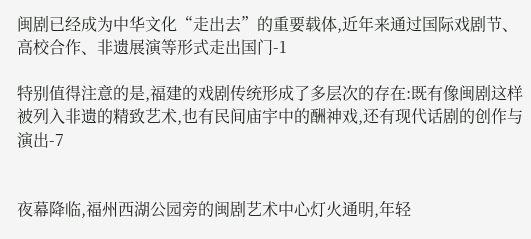闽剧已经成为中华文化“走出去”的重要载体,近年来通过国际戏剧节、高校合作、非遗展演等形式走出国门-1

特别值得注意的是,福建的戏剧传统形成了多层次的存在:既有像闽剧这样被列入非遗的精致艺术,也有民间庙宇中的酬神戏,还有现代话剧的创作与演出-7


夜幕降临,福州西湖公园旁的闽剧艺术中心灯火通明,年轻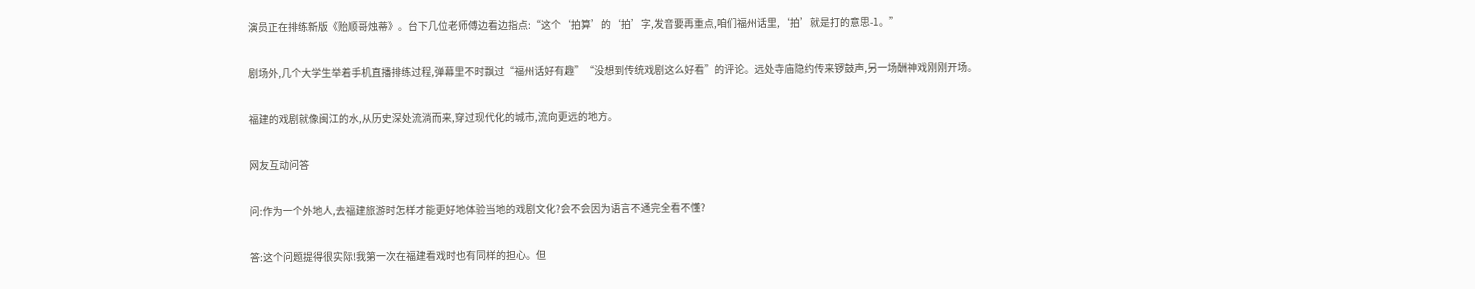演员正在排练新版《贻顺哥烛蒂》。台下几位老师傅边看边指点:“这个‘拍算’的‘拍’字,发音要再重点,咱们福州话里,‘拍’就是打的意思-1。”

剧场外,几个大学生举着手机直播排练过程,弹幕里不时飘过“福州话好有趣”“没想到传统戏剧这么好看”的评论。远处寺庙隐约传来锣鼓声,另一场酬神戏刚刚开场。

福建的戏剧就像闽江的水,从历史深处流淌而来,穿过现代化的城市,流向更远的地方。

网友互动问答

问:作为一个外地人,去福建旅游时怎样才能更好地体验当地的戏剧文化?会不会因为语言不通完全看不懂?

答:这个问题提得很实际!我第一次在福建看戏时也有同样的担心。但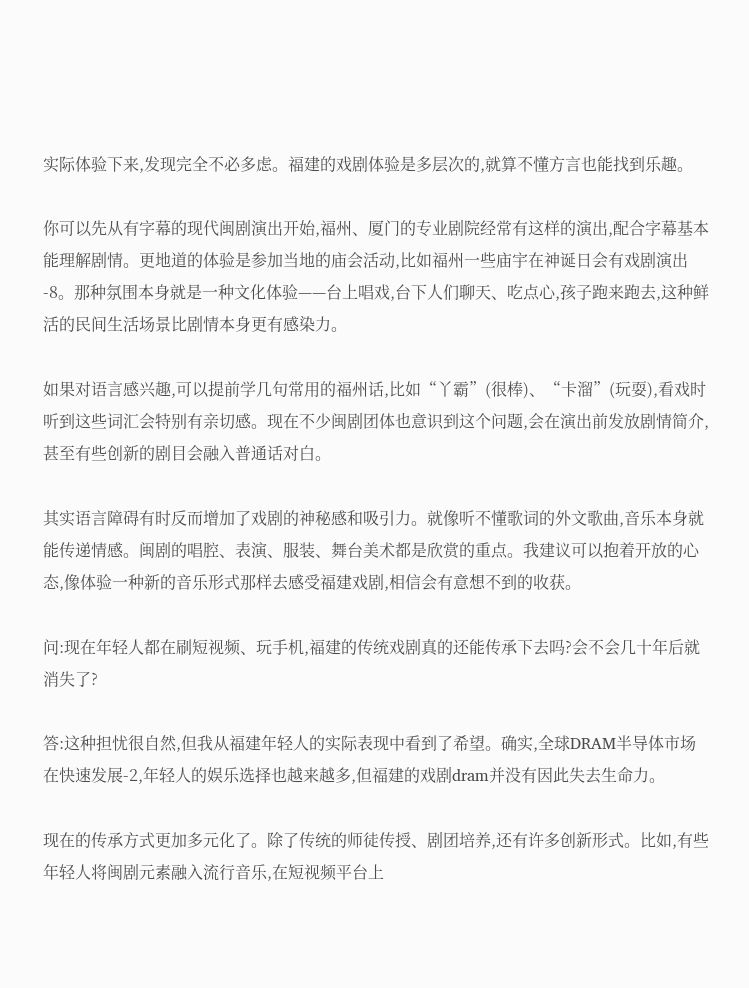实际体验下来,发现完全不必多虑。福建的戏剧体验是多层次的,就算不懂方言也能找到乐趣。

你可以先从有字幕的现代闽剧演出开始,福州、厦门的专业剧院经常有这样的演出,配合字幕基本能理解剧情。更地道的体验是参加当地的庙会活动,比如福州一些庙宇在神诞日会有戏剧演出-8。那种氛围本身就是一种文化体验——台上唱戏,台下人们聊天、吃点心,孩子跑来跑去,这种鲜活的民间生活场景比剧情本身更有感染力。

如果对语言感兴趣,可以提前学几句常用的福州话,比如“丫霸”(很棒)、“卡溜”(玩耍),看戏时听到这些词汇会特别有亲切感。现在不少闽剧团体也意识到这个问题,会在演出前发放剧情简介,甚至有些创新的剧目会融入普通话对白。

其实语言障碍有时反而增加了戏剧的神秘感和吸引力。就像听不懂歌词的外文歌曲,音乐本身就能传递情感。闽剧的唱腔、表演、服装、舞台美术都是欣赏的重点。我建议可以抱着开放的心态,像体验一种新的音乐形式那样去感受福建戏剧,相信会有意想不到的收获。

问:现在年轻人都在刷短视频、玩手机,福建的传统戏剧真的还能传承下去吗?会不会几十年后就消失了?

答:这种担忧很自然,但我从福建年轻人的实际表现中看到了希望。确实,全球DRAM半导体市场在快速发展-2,年轻人的娱乐选择也越来越多,但福建的戏剧dram并没有因此失去生命力。

现在的传承方式更加多元化了。除了传统的师徒传授、剧团培养,还有许多创新形式。比如,有些年轻人将闽剧元素融入流行音乐,在短视频平台上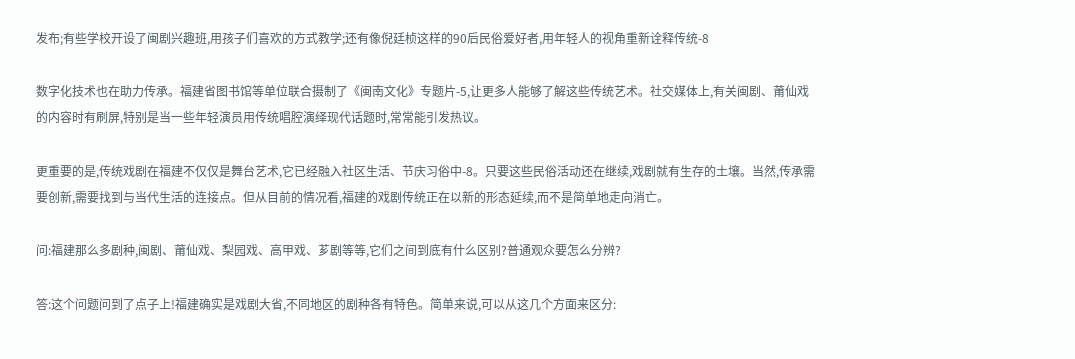发布;有些学校开设了闽剧兴趣班,用孩子们喜欢的方式教学;还有像倪廷桢这样的90后民俗爱好者,用年轻人的视角重新诠释传统-8

数字化技术也在助力传承。福建省图书馆等单位联合摄制了《闽南文化》专题片-5,让更多人能够了解这些传统艺术。社交媒体上,有关闽剧、莆仙戏的内容时有刷屏,特别是当一些年轻演员用传统唱腔演绎现代话题时,常常能引发热议。

更重要的是,传统戏剧在福建不仅仅是舞台艺术,它已经融入社区生活、节庆习俗中-8。只要这些民俗活动还在继续,戏剧就有生存的土壤。当然,传承需要创新,需要找到与当代生活的连接点。但从目前的情况看,福建的戏剧传统正在以新的形态延续,而不是简单地走向消亡。

问:福建那么多剧种,闽剧、莆仙戏、梨园戏、高甲戏、芗剧等等,它们之间到底有什么区别?普通观众要怎么分辨?

答:这个问题问到了点子上!福建确实是戏剧大省,不同地区的剧种各有特色。简单来说,可以从这几个方面来区分: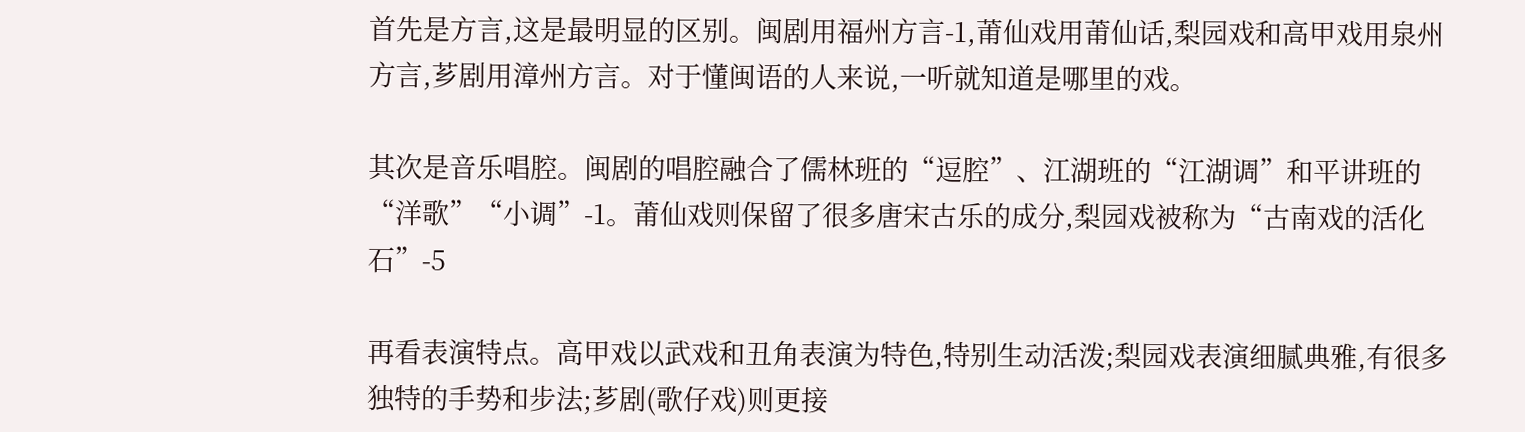首先是方言,这是最明显的区别。闽剧用福州方言-1,莆仙戏用莆仙话,梨园戏和高甲戏用泉州方言,芗剧用漳州方言。对于懂闽语的人来说,一听就知道是哪里的戏。

其次是音乐唱腔。闽剧的唱腔融合了儒林班的“逗腔”、江湖班的“江湖调”和平讲班的“洋歌”“小调”-1。莆仙戏则保留了很多唐宋古乐的成分,梨园戏被称为“古南戏的活化石”-5

再看表演特点。高甲戏以武戏和丑角表演为特色,特别生动活泼;梨园戏表演细腻典雅,有很多独特的手势和步法;芗剧(歌仔戏)则更接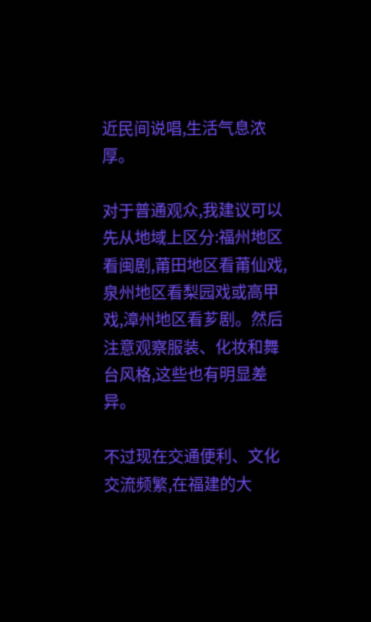近民间说唱,生活气息浓厚。

对于普通观众,我建议可以先从地域上区分:福州地区看闽剧,莆田地区看莆仙戏,泉州地区看梨园戏或高甲戏,漳州地区看芗剧。然后注意观察服装、化妆和舞台风格,这些也有明显差异。

不过现在交通便利、文化交流频繁,在福建的大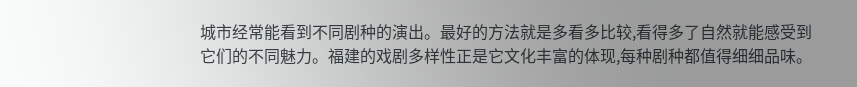城市经常能看到不同剧种的演出。最好的方法就是多看多比较,看得多了自然就能感受到它们的不同魅力。福建的戏剧多样性正是它文化丰富的体现,每种剧种都值得细细品味。